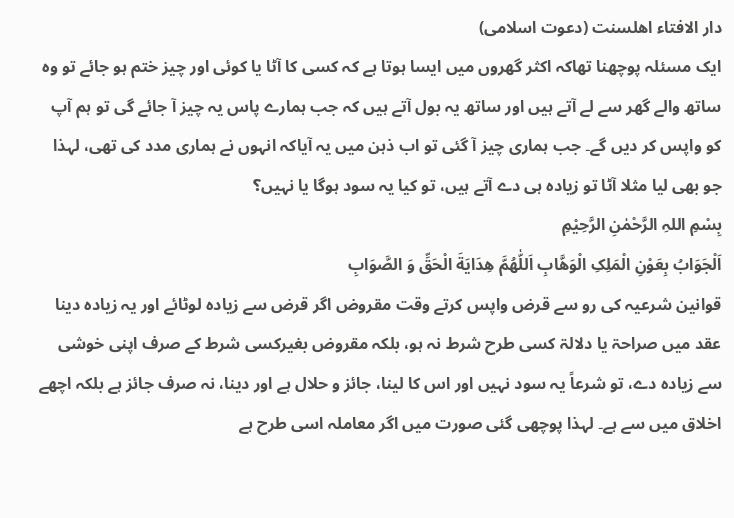دار الافتاء اھلسنت (دعوت اسلامی)
ایک مسئلہ پوچھنا تھاکہ اکثر گھروں میں ایسا ہوتا ہے کہ کسی کا آٹا یا کوئی اور چیز ختم ہو جائے تو وہ ساتھ والے گھر سے لے آتے ہیں اور ساتھ یہ بول آتے ہیں کہ جب ہمارے پاس یہ چیز آ جائے گی تو ہم آپ کو واپس کر دیں گے۔ جب ہماری چیز آ گئی تو اب ذہن میں یہ آیاکہ انہوں نے ہماری مدد کی تھی، لہذا جو بھی لیا مثلا آٹا تو زیادہ ہی دے آتے ہیں، تو کیا یہ سود ہوگا یا نہیں؟
بِسْمِ اللہِ الرَّحْمٰنِ الرَّحِيْمِ
اَلْجَوَابُ بِعَوْنِ الْمَلِکِ الْوَھَّابِ اَللّٰھُمَّ ھِدَايَةَ الْحَقِّ وَ الصَّوَابِ
قوانین شرعیہ کی رو سے قرض واپس کرتے وقت مقروض اگر قرض سے زیادہ لوٹائے اور یہ زیادہ دینا عقد میں صراحۃ یا دلالۃ کسی طرح شرط نہ ہو، بلکہ مقروض بغیرکسی شرط کے صرف اپنی خوشی سے زیادہ دے، تو شرعاً یہ سود نہیں اور اس کا لینا، جائز و حلال ہے اور دینا، نہ صرف جائز ہے بلکہ اچھے اخلاق میں سے ہے۔ لہذا پوچھی گئی صورت میں اگر معاملہ اسی طرح ہے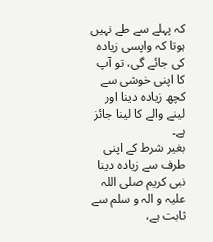کہ پہلے سے طے نہیں ہوتا کہ واپسی زیادہ کی جائے گی، تو آپ کا اپنی خوشی سے کچھ زیادہ دینا اور لینے والے کا لینا جائز ہے۔
بغیر شرط کے اپنی طرف سے زیادہ دینا نبی کریم صلی اللہ علیہ و الہ و سلم سے ثابت ہے،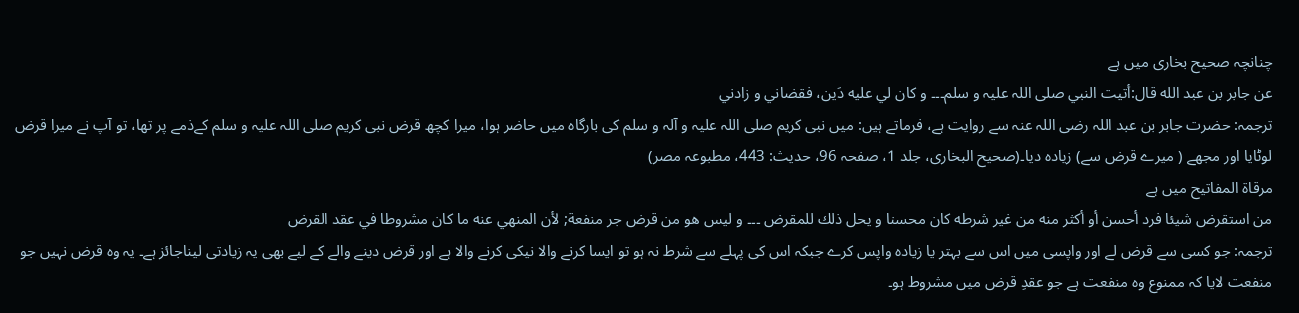چنانچہ صحیح بخاری میں ہے
عن جابر بن عبد الله قال:أتيت النبي صلی اللہ علیہ و سلم۔۔۔ و كان لي عليه دَين، فقضاني و زادني
ترجمہ: حضرت جابر بن عبد اللہ رضی اللہ عنہ سے روایت ہے، فرماتے ہیں: میں نبی کریم صلی اللہ علیہ و آلہ و سلم کی بارگاہ میں حاضر ہوا، میرا کچھ قرض نبی کریم صلی اللہ علیہ و سلم کےذمے پر تھا، تو آپ نے میرا قرض لوٹایا اور مجھے ( میرے قرض سے) زیادہ دیا۔(صحیح البخاری، جلد 1، صفحہ 96، حدیث: 443، مطبوعہ مصر)
مرقاۃ المفاتیح میں ہے
من استقرض شيئا فرد أحسن أو أكثر منه من غير شرطه كان محسنا و يحل ذلك للمقرض ۔۔۔ و ليس هو من قرض جر منفعة; لأن المنهي عنه ما كان مشروطا في عقد القرض
ترجمہ: جو کسی سے قرض لے اور واپسی میں اس سے بہتر یا زیادہ واپس کرے جبکہ اس کی پہلے سے شرط نہ ہو تو ایسا کرنے والا نیکی کرنے والا ہے اور قرض دینے والے کے لیے بھی یہ زیادتی لیناجائز ہے۔ یہ وہ قرض نہیں جو منفعت لایا کہ ممنوع وہ منفعت ہے جو عقدِ قرض میں مشروط ہو۔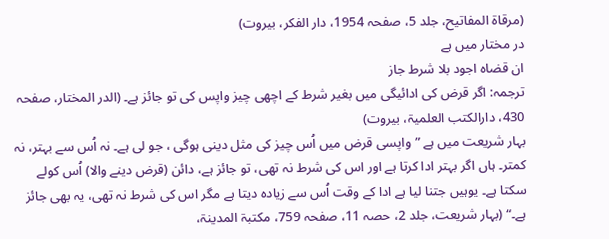(مرقاۃ المفاتیح، جلد 5، صفحہ 1954، دار الفكر، بیروت)
در مختار میں ہے
ان قضاہ اجود بلا شرط جاز
ترجمہ: اگر قرض کی ادائیگی میں بغیر شرط کے اچھی چیز واپس کی تو جائز ہے۔ (الدر المختار، صفحہ 430، دارالکتب العلمیۃ، بیروت)
بہار شریعت میں ہے ”واپسی قرض میں اُس چیز کی مثل دینی ہوگی ، جو لی ہے۔ نہ اُس سے بہتر، نہ کمتر۔ ہاں اگر بہتر ادا کرتا ہے اور اس کی شرط نہ تھی، تو جائز ہے، دائن (قرض دینے والا) اُس کولے سکتا ہے۔ یوہیں جتنا لیا ہے ادا کے وقت اُس سے زیادہ دیتا ہے مگر اس کی شرط نہ تھی، یہ بھی جائز ہے۔“ (بہار شریعت، جلد 2، حصہ 11، صفحہ 759، مکتبۃ المدینۃ،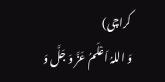کراچی)
وَ اللہُ اَعْلَمُ عَزَّ وَ جَلَّ وَ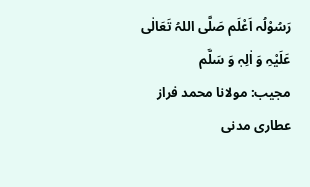رَسُوْلُہ اَعْلَم صَلَّی اللہُ تَعَالٰی عَلَیْہِ وَ اٰلِہٖ وَ سَلَّم
مجیب: مولانا محمد فراز عطاری مدنی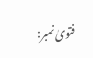فتویٰ نمبر: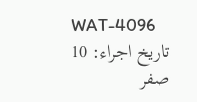WAT-4096
تاریخ اجراء: 10 صفر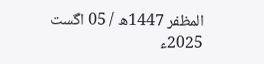المظفر 1447ھ / 05 اگست 2025ء